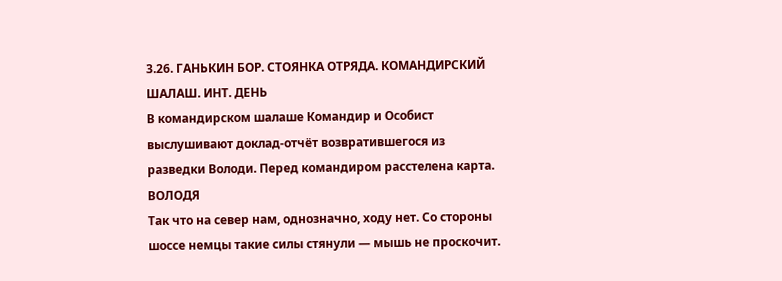3.26. ГАНЬКИН БОР. СТОЯНКА ОТРЯДА. КОМАНДИРСКИЙ ШАЛАШ. ИНТ. ДЕНЬ
В командирском шалаше Командир и Особист выслушивают доклад-отчёт возвратившегося из разведки Володи. Перед командиром расстелена карта.
ВОЛОДЯ
Так что на север нам, однозначно, ходу нет. Со стороны шоссе немцы такие силы стянули — мышь не проскочит.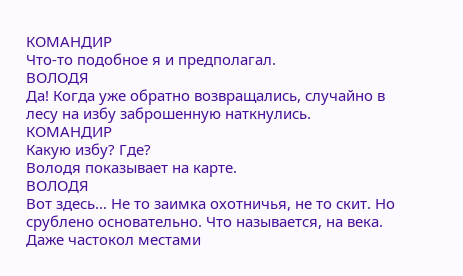КОМАНДИР
Что-то подобное я и предполагал.
ВОЛОДЯ
Да! Когда уже обратно возвращались, случайно в лесу на избу заброшенную наткнулись.
КОМАНДИР
Какую избу? Где?
Володя показывает на карте.
ВОЛОДЯ
Вот здесь… Не то заимка охотничья, не то скит. Но срублено основательно. Что называется, на века. Даже частокол местами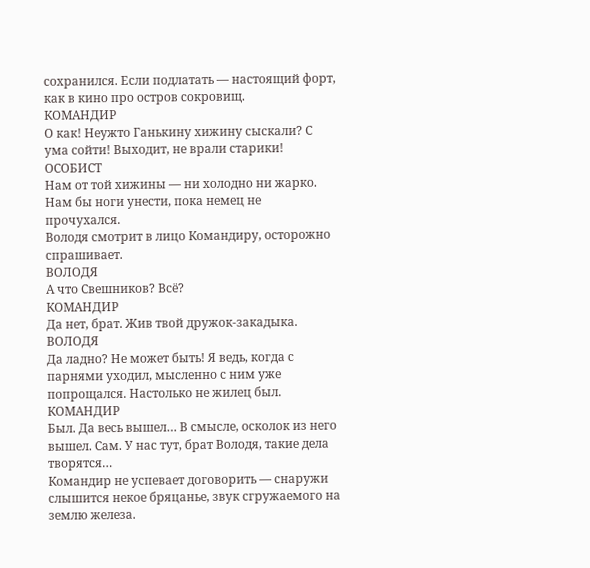сохранился. Если подлатать — настоящий форт, как в кино про остров сокровищ.
КОМАНДИР
О как! Неужто Ганькину хижину сыскали? С ума сойти! Выходит, не врали старики!
ОСОБИСТ
Нам от той хижины — ни холодно ни жарко. Нам бы ноги унести, пока немец не прочухался.
Володя смотрит в лицо Командиру, осторожно спрашивает.
ВОЛОДЯ
А что Свешников? Всё?
КОМАНДИР
Да нет, брат. Жив твой дружок-закадыка.
ВОЛОДЯ
Да ладно? Не может быть! Я ведь, когда с парнями уходил, мысленно с ним уже попрощался. Настолько не жилец был.
КОМАНДИР
Был. Да весь вышел… В смысле, осколок из него вышел. Сам. У нас тут, брат Володя, такие дела творятся…
Командир не успевает договорить — снаружи слышится некое бряцанье, звук сгружаемого на землю железа.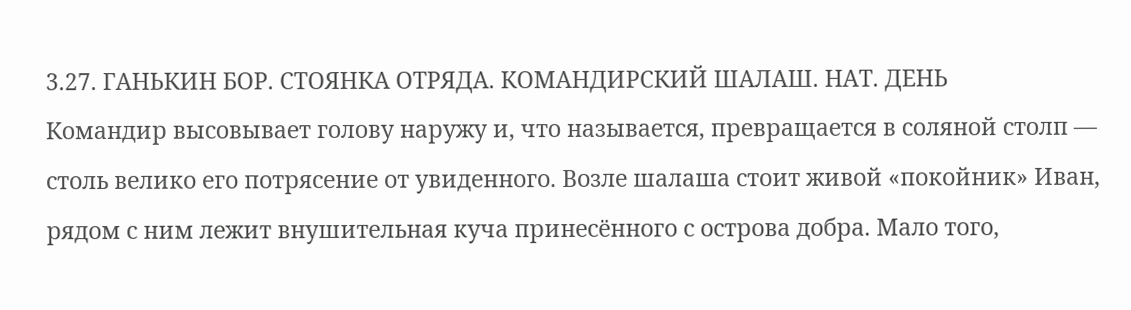3.27. ГАНЬКИН БОР. СТОЯНКА ОТРЯДА. КОМАНДИРСКИЙ ШАЛАШ. НАТ. ДЕНЬ
Командир высовывает голову наружу и, что называется, превращается в соляной столп — столь велико его потрясение от увиденного. Возле шалаша стоит живой «покойник» Иван, рядом с ним лежит внушительная куча принесённого с острова добра. Мало того,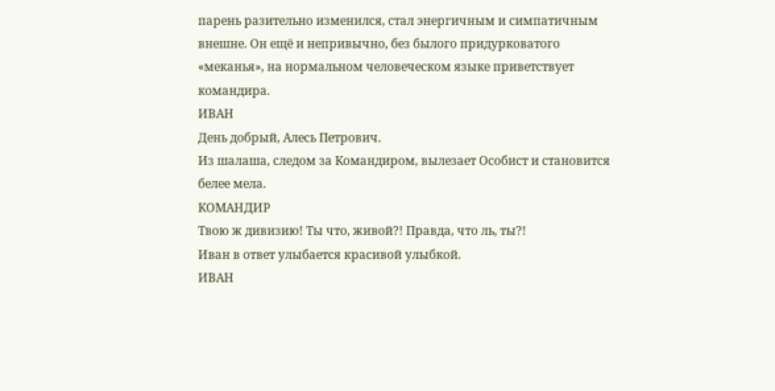парень разительно изменился, стал энергичным и симпатичным внешне. Он ещё и непривычно, без былого придурковатого «меканья», на нормальном человеческом языке приветствует командира.
ИВАН
День добрый, Алесь Петрович.
Из шалаша, следом за Командиром, вылезает Особист и становится белее мела.
КОМАНДИР
Твою ж дивизию! Ты что, живой?! Правда, что ль, ты?!
Иван в ответ улыбается красивой улыбкой.
ИВАН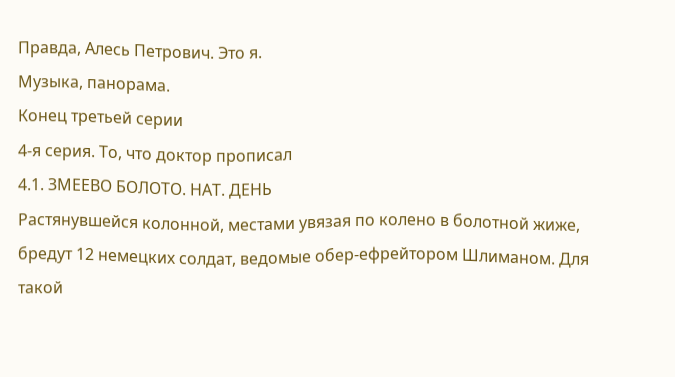Правда, Алесь Петрович. Это я.
Музыка, панорама.
Конец третьей серии
4-я серия. То, что доктор прописал
4.1. ЗМЕЕВО БОЛОТО. НАТ. ДЕНЬ
Растянувшейся колонной, местами увязая по колено в болотной жиже, бредут 12 немецких солдат, ведомые обер-ефрейтором Шлиманом. Для такой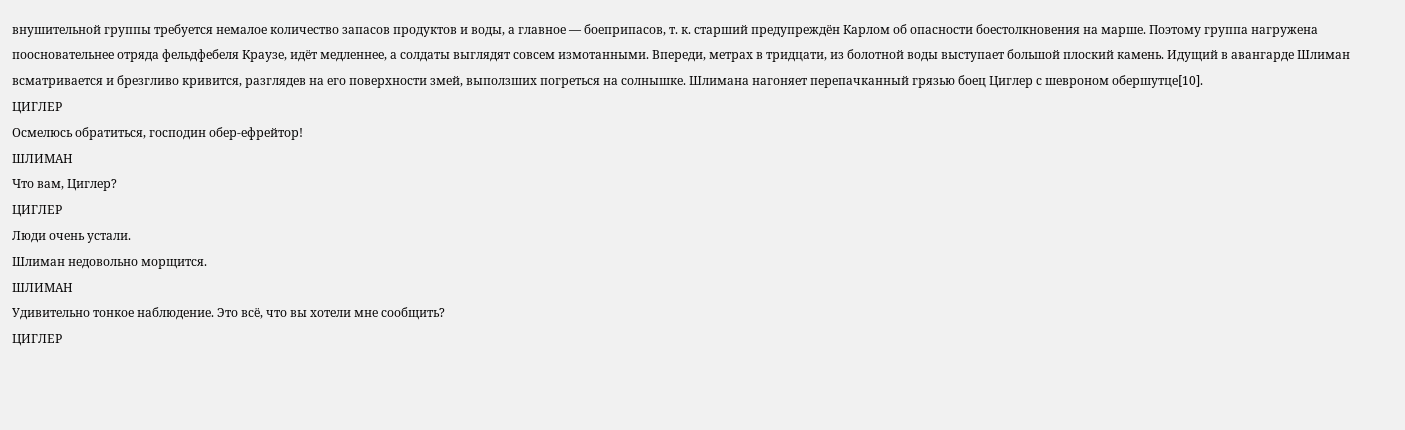внушительной группы требуется немалое количество запасов продуктов и воды, а главное — боеприпасов, т. к. старший предупреждён Карлом об опасности боестолкновения на марше. Поэтому группа нагружена поосновательнее отряда фельдфебеля Краузе, идёт медленнее, а солдаты выглядят совсем измотанными. Впереди, метрах в тридцати, из болотной воды выступает большой плоский камень. Идущий в авангарде Шлиман всматривается и брезгливо кривится, разглядев на его поверхности змей, выползших погреться на солнышке. Шлимана нагоняет перепачканный грязью боец Циглер с шевроном обершутце[10].
ЦИГЛЕР
Осмелюсь обратиться, господин обер-ефрейтор!
ШЛИМАН
Что вам, Циглер?
ЦИГЛЕР
Люди очень устали.
Шлиман недовольно морщится.
ШЛИМАН
Удивительно тонкое наблюдение. Это всё, что вы хотели мне сообщить?
ЦИГЛЕР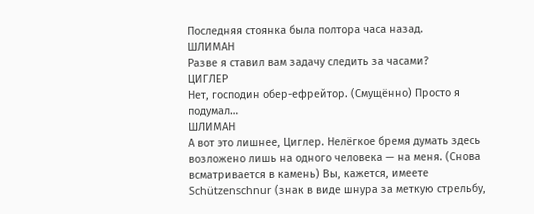Последняя стоянка была полтора часа назад.
ШЛИМАН
Разве я ставил вам задачу следить за часами?
ЦИГЛЕР
Нет, господин обер-ефрейтор. (Смущённо) Просто я подумал…
ШЛИМАН
А вот это лишнее, Циглер. Нелёгкое бремя думать здесь возложено лишь на одного человека — на меня. (Снова всматривается в камень) Вы, кажется, имеете Schützenschnur (знак в виде шнура за меткую стрельбу,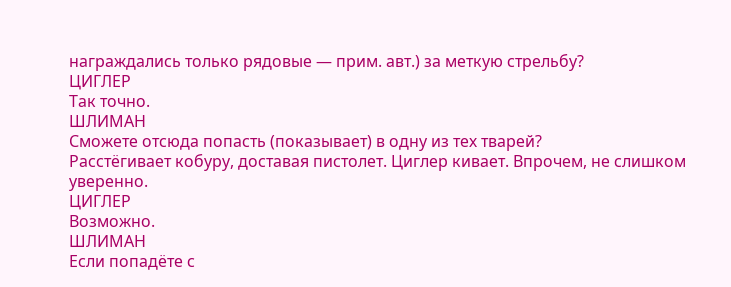награждались только рядовые — прим. авт.) за меткую стрельбу?
ЦИГЛЕР
Так точно.
ШЛИМАН
Сможете отсюда попасть (показывает) в одну из тех тварей?
Расстёгивает кобуру, доставая пистолет. Циглер кивает. Впрочем, не слишком уверенно.
ЦИГЛЕР
Возможно.
ШЛИМАН
Если попадёте с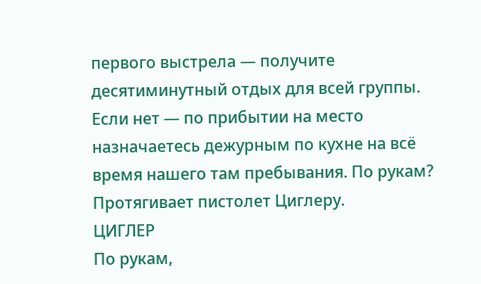первого выстрела — получите десятиминутный отдых для всей группы. Если нет — по прибытии на место назначаетесь дежурным по кухне на всё время нашего там пребывания. По рукам?
Протягивает пистолет Циглеру.
ЦИГЛЕР
По рукам,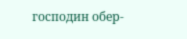господин обер-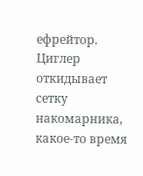ефрейтор.
Циглер откидывает сетку накомарника, какое-то время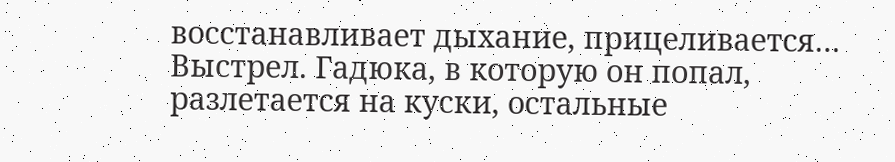восстанавливает дыхание, прицеливается… Выстрел. Гадюка, в которую он попал, разлетается на куски, остальные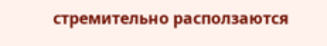стремительно расползаются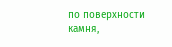по поверхности камня,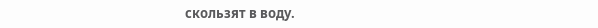скользят в воду.